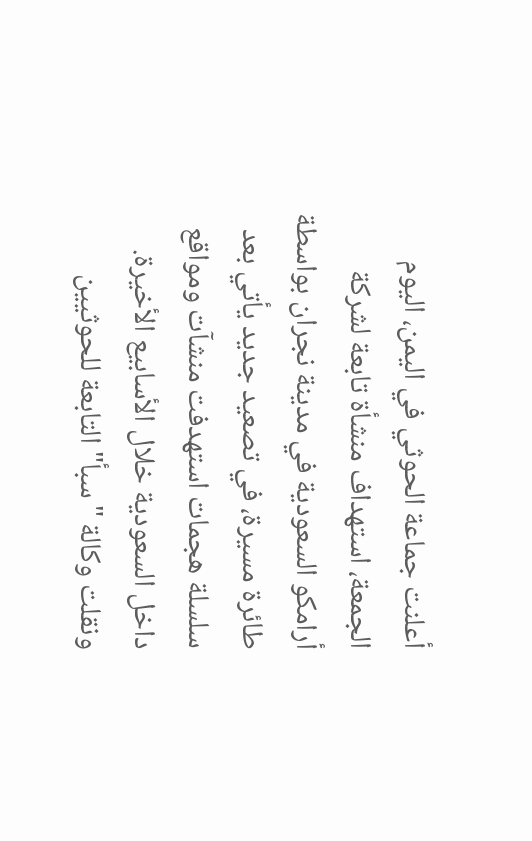أعلنت جماعة الحوثي في اليمن، اليوم الجمعة، استهداف منشأة تابعة لشركة أرامكو السعودية في مدينة نجران بواسطة طائرة مسيرة، في تصعيد جديد يأتي بعد سلسلة هجمات استهدفت منشآت ومواقع داخل السعودية خلال الأسابيع الأخيرة.
ونقلت وكالة "سبأ" التابعة للحوثيين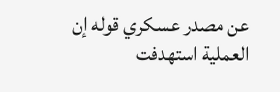عن مصدر عسكري قوله إن العملية استهدفت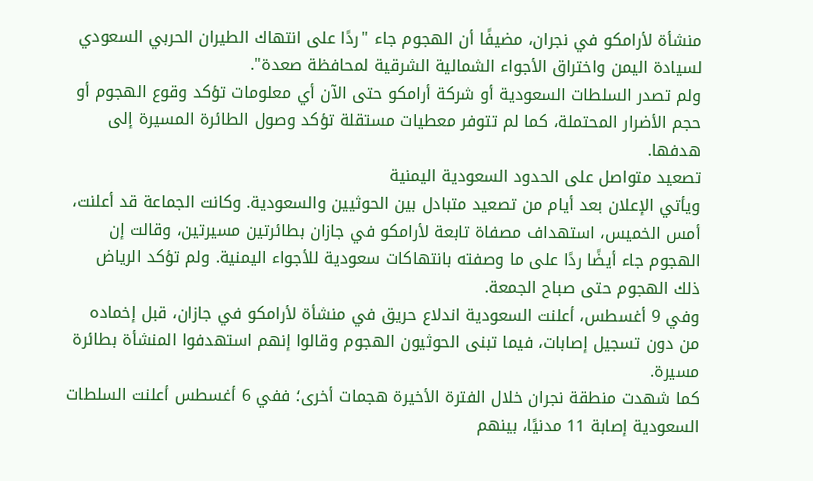منشأة لأرامكو في نجران، مضيفًا أن الهجوم جاء "ردًا على انتهاك الطيران الحربي السعودي لسيادة اليمن واختراق الأجواء الشمالية الشرقية لمحافظة صعدة".
ولم تصدر السلطات السعودية أو شركة أرامكو حتى الآن أي معلومات تؤكد وقوع الهجوم أو حجم الأضرار المحتملة، كما لم تتوفر معطيات مستقلة تؤكد وصول الطائرة المسيرة إلى هدفها.
تصعيد متواصل على الحدود السعودية اليمنية
ويأتي الإعلان بعد أيام من تصعيد متبادل بين الحوثيين والسعودية. وكانت الجماعة قد أعلنت، أمس الخميس، استهداف مصفاة تابعة لأرامكو في جازان بطائرتين مسيرتين، وقالت إن الهجوم جاء أيضًا ردًا على ما وصفته بانتهاكات سعودية للأجواء اليمنية. ولم تؤكد الرياض ذلك الهجوم حتى صباح الجمعة.
وفي 9 أغسطس، أعلنت السعودية اندلاع حريق في منشأة لأرامكو في جازان، قبل إخماده من دون تسجيل إصابات، فيما تبنى الحوثيون الهجوم وقالوا إنهم استهدفوا المنشأة بطائرة مسيرة.
كما شهدت منطقة نجران خلال الفترة الأخيرة هجمات أخرى؛ ففي 6 أغسطس أعلنت السلطات السعودية إصابة 11 مدنيًا، بينهم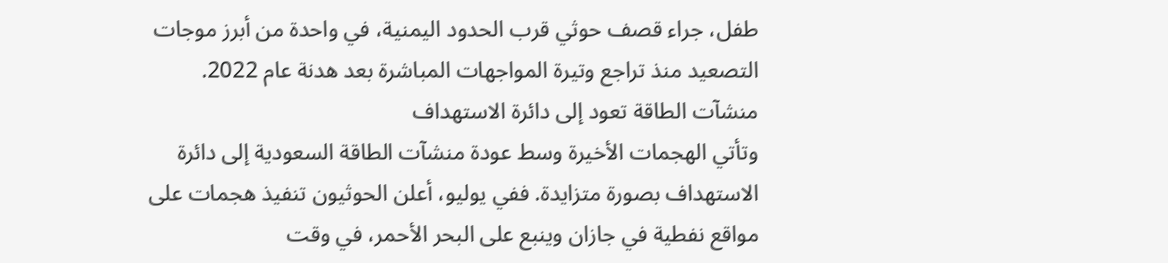طفل، جراء قصف حوثي قرب الحدود اليمنية، في واحدة من أبرز موجات التصعيد منذ تراجع وتيرة المواجهات المباشرة بعد هدنة عام 2022.
منشآت الطاقة تعود إلى دائرة الاستهداف
وتأتي الهجمات الأخيرة وسط عودة منشآت الطاقة السعودية إلى دائرة الاستهداف بصورة متزايدة. ففي يوليو، أعلن الحوثيون تنفيذ هجمات على مواقع نفطية في جازان وينبع على البحر الأحمر، في وقت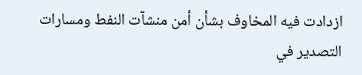ازدادت فيه المخاوف بشأن أمن منشآت النفط ومسارات التصدير في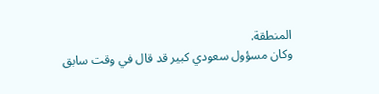المنطقة.
وكان مسؤول سعودي كبير قد قال في وقت سابق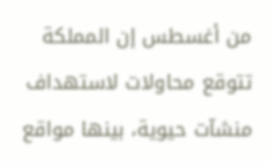من أغسطس إن المملكة تتوقع محاولات لاستهداف منشآت حيوية، بينها مواقع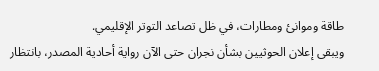طاقة وموانئ ومطارات، في ظل تصاعد التوتر الإقليمي.
ويبقى إعلان الحوثيين بشأن نجران حتى الآن رواية أحادية المصدر، بانتظار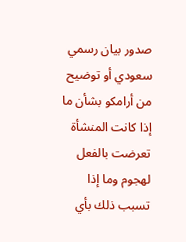صدور بيان رسمي سعودي أو توضيح من أرامكو بشأن ما إذا كانت المنشأة تعرضت بالفعل لهجوم وما إذا تسبب ذلك بأي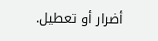أضرار أو تعطيل.